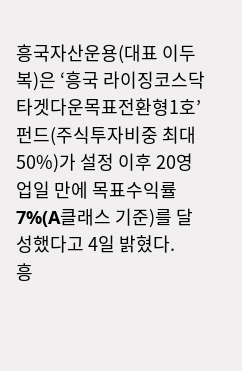흥국자산운용(대표 이두복)은 ‘흥국 라이징코스닥타겟다운목표전환형1호’ 펀드(주식투자비중 최대 50%)가 설정 이후 20영업일 만에 목표수익률 7%(A클래스 기준)를 달성했다고 4일 밝혔다.
흥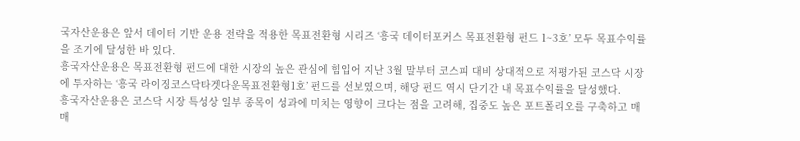국자산운용은 앞서 데이터 기반 운용 전략을 적용한 목표전환형 시리즈 ‘흥국 데이터포커스 목표전환형 펀드 1~3호’ 모두 목표수익률을 조기에 달성한 바 있다.
흥국자산운용은 목표전환형 펀드에 대한 시장의 높은 관심에 힘입어 지난 3월 말부터 코스피 대비 상대적으로 저평가된 코스닥 시장에 투자하는 ‘흥국 라이징코스닥타겟다운목표전환형1호’ 펀드를 선보였으며, 해당 펀드 역시 단기간 내 목표수익률을 달성했다.
흥국자산운용은 코스닥 시장 특성상 일부 종목이 성과에 미치는 영향이 크다는 점을 고려해, 집중도 높은 포트폴리오를 구축하고 매매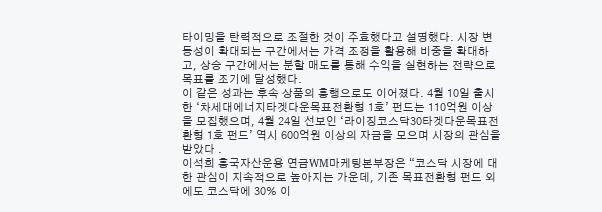타이밍을 탄력적으로 조절한 것이 주효했다고 설명했다. 시장 변동성이 확대되는 구간에서는 가격 조정을 활용해 비중을 확대하고, 상승 구간에서는 분할 매도를 통해 수익을 실현하는 전략으로 목표를 조기에 달성했다.
이 같은 성과는 후속 상품의 흥행으로도 이어졌다. 4월 10일 출시한 ‘차세대에너지타겟다운목표전환형 1호’ 펀드는 110억원 이상을 모집했으며, 4월 24일 선보인 ‘라이징코스닥30타겟다운목표전환형 1호 펀드’ 역시 600억원 이상의 자금을 모으며 시장의 관심을 받았다 .
이석희 흥국자산운용 연금WM마케팅본부장은 “코스닥 시장에 대한 관심이 지속적으로 높아지는 가운데, 기존 목표전환형 펀드 외에도 코스닥에 30% 이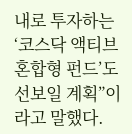내로 투자하는 ‘코스닥 액티브 혼합형 펀드’도 선보일 계획”이라고 말했다.